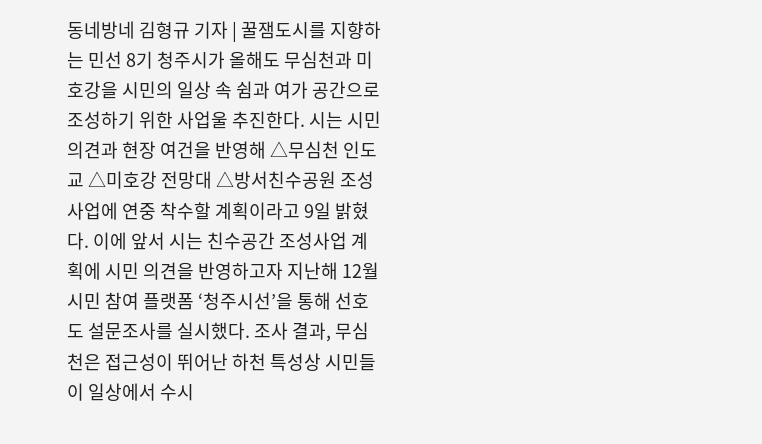동네방네 김형규 기자 | 꿀잼도시를 지향하는 민선 8기 청주시가 올해도 무심천과 미호강을 시민의 일상 속 쉼과 여가 공간으로 조성하기 위한 사업울 추진한다. 시는 시민 의견과 현장 여건을 반영해 △무심천 인도교 △미호강 전망대 △방서친수공원 조성사업에 연중 착수할 계획이라고 9일 밝혔다. 이에 앞서 시는 친수공간 조성사업 계획에 시민 의견을 반영하고자 지난해 12월 시민 참여 플랫폼 ‘청주시선’을 통해 선호도 설문조사를 실시했다. 조사 결과, 무심천은 접근성이 뛰어난 하천 특성상 시민들이 일상에서 수시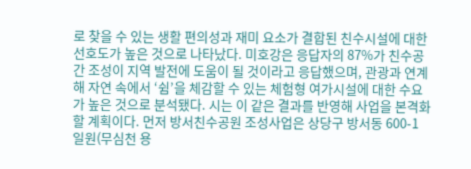로 찾을 수 있는 생활 편의성과 재미 요소가 결합된 친수시설에 대한 선호도가 높은 것으로 나타났다. 미호강은 응답자의 87%가 친수공간 조성이 지역 발전에 도움이 될 것이라고 응답했으며, 관광과 연계해 자연 속에서 ‘쉼’을 체감할 수 있는 체험형 여가시설에 대한 수요가 높은 것으로 분석됐다. 시는 이 같은 결과를 반영해 사업을 본격화할 계획이다. 먼저 방서친수공원 조성사업은 상당구 방서동 600-1 일원(무심천 용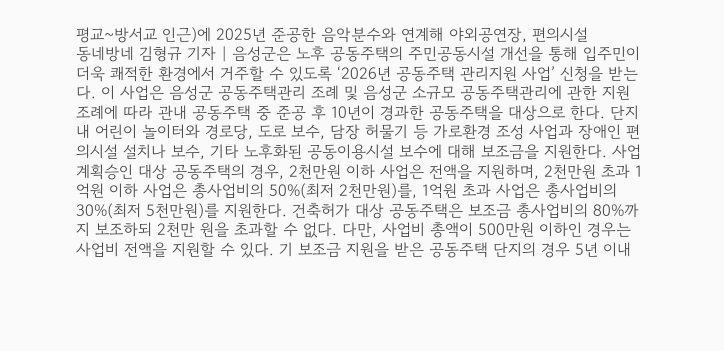평교~방서교 인근)에 2025년 준공한 음악분수와 연계해 야외공연장, 편의시설
동네방네 김형규 기자 | 음성군은 노후 공동주택의 주민공동시설 개선을 통해 입주민이 더욱 쾌적한 환경에서 거주할 수 있도록 ‘2026년 공동주택 관리지원 사업’ 신청을 받는다. 이 사업은 음성군 공동주택관리 조례 및 음성군 소규모 공동주택관리에 관한 지원 조례에 따라 관내 공동주택 중 준공 후 10년이 경과한 공동주택을 대상으로 한다. 단지 내 어린이 놀이터와 경로당, 도로 보수, 담장 허물기 등 가로환경 조성 사업과 장애인 편의시설 설치나 보수, 기타 노후화된 공동이용시설 보수에 대해 보조금을 지원한다. 사업계획승인 대상 공동주택의 경우, 2천만원 이하 사업은 전액을 지원하며, 2천만원 초과 1억원 이하 사업은 총사업비의 50%(최저 2천만원)를, 1억원 초과 사업은 총사업비의 30%(최저 5천만원)를 지원한다. 건축허가 대상 공동주택은 보조금 총사업비의 80%까지 보조하되 2천만 원을 초과할 수 없다. 다만, 사업비 총액이 500만원 이하인 경우는 사업비 전액을 지원할 수 있다. 기 보조금 지원을 받은 공동주택 단지의 경우 5년 이내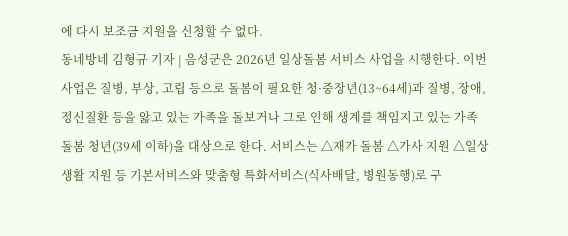에 다시 보조금 지원을 신청할 수 없다.
동네방네 김형규 기자 | 음성군은 2026년 일상돌봄 서비스 사업을 시행한다. 이번 사업은 질병, 부상, 고립 등으로 돌봄이 필요한 청·중장년(13~64세)과 질병, 장애, 정신질환 등을 앓고 있는 가족을 돌보거나 그로 인해 생계를 책임지고 있는 가족돌봄 청년(39세 이하)을 대상으로 한다. 서비스는 △재가 돌봄 △가사 지원 △일상생활 지원 등 기본서비스와 맞춤형 특화서비스(식사배달, 병원동행)로 구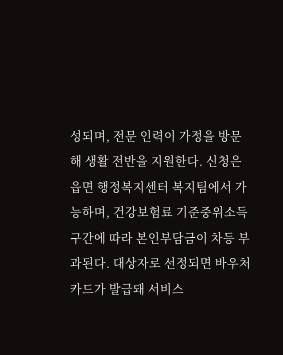성되며, 전문 인력이 가정을 방문해 생활 전반을 지원한다. 신청은 읍면 행정복지센터 복지팀에서 가능하며, 건강보험료 기준중위소득 구간에 따라 본인부담금이 차등 부과된다. 대상자로 선정되면 바우처 카드가 발급돼 서비스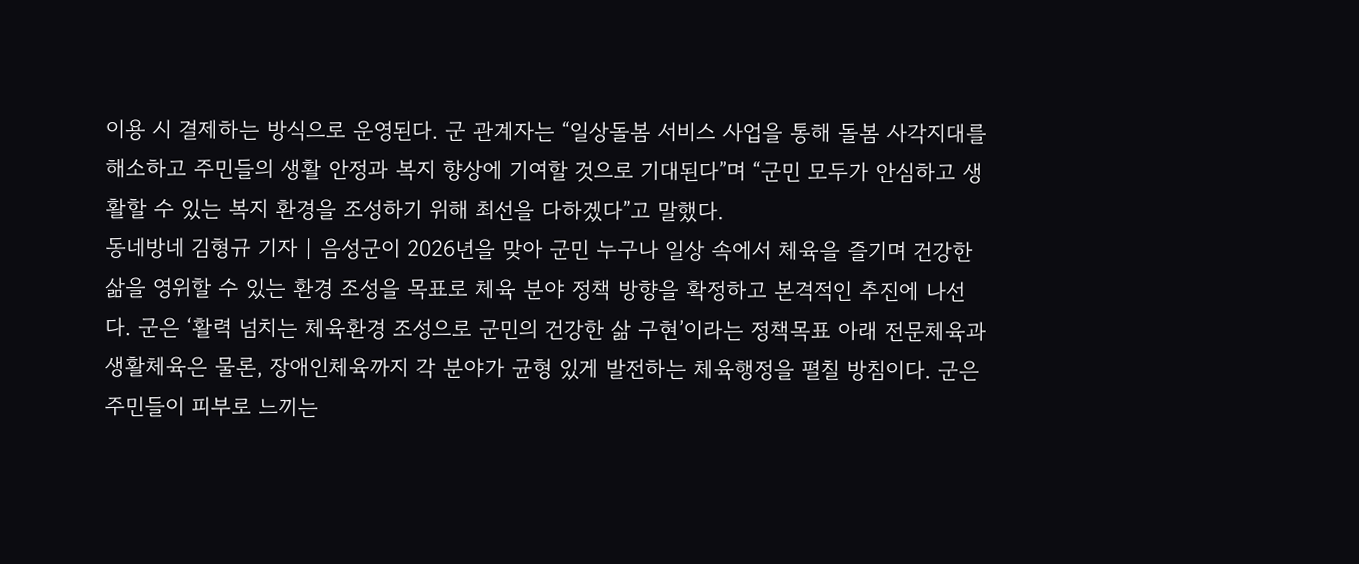이용 시 결제하는 방식으로 운영된다. 군 관계자는 “일상돌봄 서비스 사업을 통해 돌봄 사각지대를 해소하고 주민들의 생활 안정과 복지 향상에 기여할 것으로 기대된다”며 “군민 모두가 안심하고 생활할 수 있는 복지 환경을 조성하기 위해 최선을 다하겠다”고 말했다.
동네방네 김형규 기자 | 음성군이 2026년을 맞아 군민 누구나 일상 속에서 체육을 즐기며 건강한 삶을 영위할 수 있는 환경 조성을 목표로 체육 분야 정책 방향을 확정하고 본격적인 추진에 나선다. 군은 ‘활력 넘치는 체육환경 조성으로 군민의 건강한 삶 구현’이라는 정책목표 아래 전문체육과 생활체육은 물론, 장애인체육까지 각 분야가 균형 있게 발전하는 체육행정을 펼칠 방침이다. 군은 주민들이 피부로 느끼는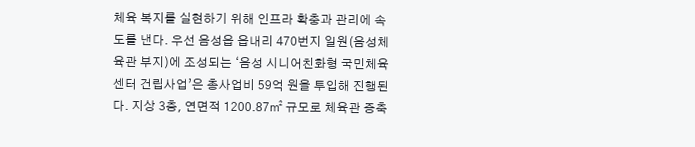체육 복지를 실현하기 위해 인프라 확충과 관리에 속도를 낸다. 우선 음성읍 읍내리 470번지 일원(음성체육관 부지)에 조성되는 ‘음성 시니어친화형 국민체육센터 건립사업’은 총사업비 59억 원을 투입해 진행된다. 지상 3층, 연면적 1200.87㎡ 규모로 체육관 증축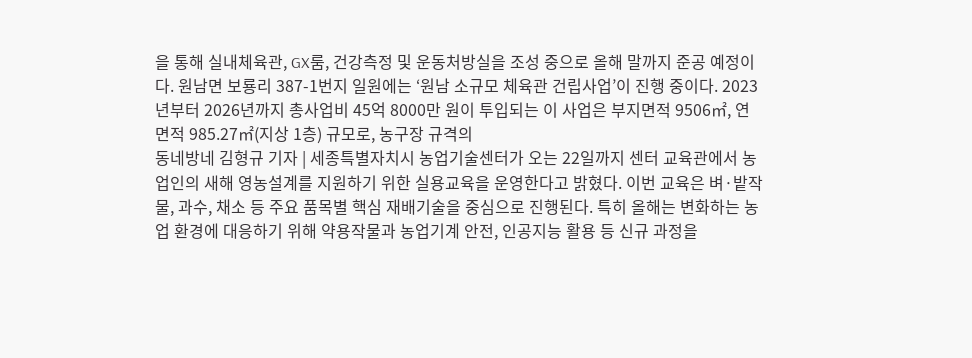을 통해 실내체육관, GX룸, 건강측정 및 운동처방실을 조성 중으로 올해 말까지 준공 예정이다. 원남면 보룡리 387-1번지 일원에는 ‘원남 소규모 체육관 건립사업’이 진행 중이다. 2023년부터 2026년까지 총사업비 45억 8000만 원이 투입되는 이 사업은 부지면적 9506㎡, 연면적 985.27㎡(지상 1층) 규모로, 농구장 규격의
동네방네 김형규 기자 | 세종특별자치시 농업기술센터가 오는 22일까지 센터 교육관에서 농업인의 새해 영농설계를 지원하기 위한 실용교육을 운영한다고 밝혔다. 이번 교육은 벼·밭작물, 과수, 채소 등 주요 품목별 핵심 재배기술을 중심으로 진행된다. 특히 올해는 변화하는 농업 환경에 대응하기 위해 약용작물과 농업기계 안전, 인공지능 활용 등 신규 과정을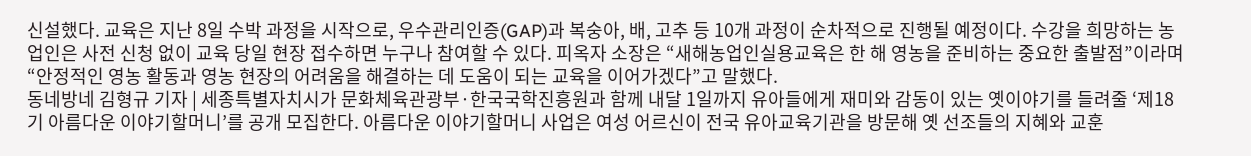신설했다. 교육은 지난 8일 수박 과정을 시작으로, 우수관리인증(GAP)과 복숭아, 배, 고추 등 10개 과정이 순차적으로 진행될 예정이다. 수강을 희망하는 농업인은 사전 신청 없이 교육 당일 현장 접수하면 누구나 참여할 수 있다. 피옥자 소장은 “새해농업인실용교육은 한 해 영농을 준비하는 중요한 출발점”이라며 “안정적인 영농 활동과 영농 현장의 어려움을 해결하는 데 도움이 되는 교육을 이어가겠다”고 말했다.
동네방네 김형규 기자 | 세종특별자치시가 문화체육관광부·한국국학진흥원과 함께 내달 1일까지 유아들에게 재미와 감동이 있는 옛이야기를 들려줄 ‘제18기 아름다운 이야기할머니’를 공개 모집한다. 아름다운 이야기할머니 사업은 여성 어르신이 전국 유아교육기관을 방문해 옛 선조들의 지혜와 교훈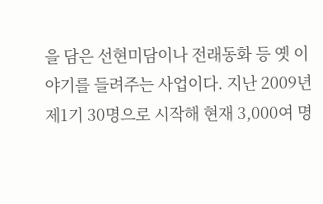을 담은 선현미담이나 전래동화 등 옛 이야기를 들려주는 사업이다. 지난 2009년 제1기 30명으로 시작해 현재 3,000여 명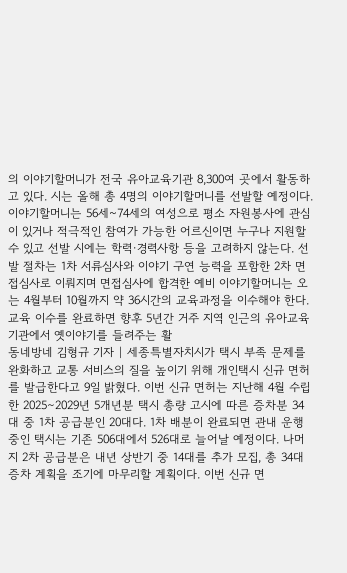의 이야기할머니가 전국 유아교육기관 8,300여 곳에서 활동하고 있다. 시는 올해 총 4명의 이야기할머니를 선발할 예정이다. 이야기할머니는 56세~74세의 여성으로 평소 자원봉사에 관심이 있거나 적극적인 참여가 가능한 어르신이면 누구나 지원할 수 있고 선발 시에는 학력·경력사항 등을 고려하지 않는다. 선발 절차는 1차 서류심사와 이야기 구연 능력을 포함한 2차 면접심사로 이뤄지며 면접심사에 합격한 예비 이야기할머니는 오는 4월부터 10월까지 약 36시간의 교육과정을 이수해야 한다. 교육 이수를 완료하면 향후 5년간 거주 지역 인근의 유아교육기관에서 옛이야기를 들려주는 활
동네방네 김형규 기자 | 세종특별자치시가 택시 부족 문제를 완화하고 교통 서비스의 질을 높이기 위해 개인택시 신규 면허를 발급한다고 9일 밝혔다. 이번 신규 면허는 지난해 4월 수립한 2025∼2029년 5개년분 택시 총량 고시에 따른 증차분 34대 중 1차 공급분인 20대다. 1차 배분이 완료되면 관내 운행 중인 택시는 기존 506대에서 526대로 늘어날 예정이다. 나머지 2차 공급분은 내년 상반기 중 14대를 추가 모집, 총 34대 증차 계획을 조기에 마무리할 계획이다. 이번 신규 면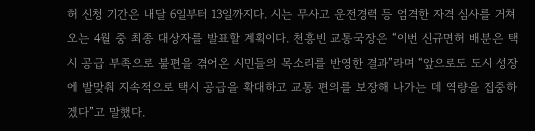허 신청 기간은 내달 6일부터 13일까지다. 시는 무사고 운전경력 등 엄격한 자격 심사를 거쳐 오는 4월 중 최종 대상자를 발표할 계획이다. 천흥빈 교통국장은 “이번 신규면허 배분은 택시 공급 부족으로 불편을 겪어온 시민들의 목소리를 반영한 결과”라며 “앞으로도 도시 성장에 발맞춰 지속적으로 택시 공급을 확대하고 교통 편의를 보장해 나가는 데 역량을 집중하겠다”고 말했다.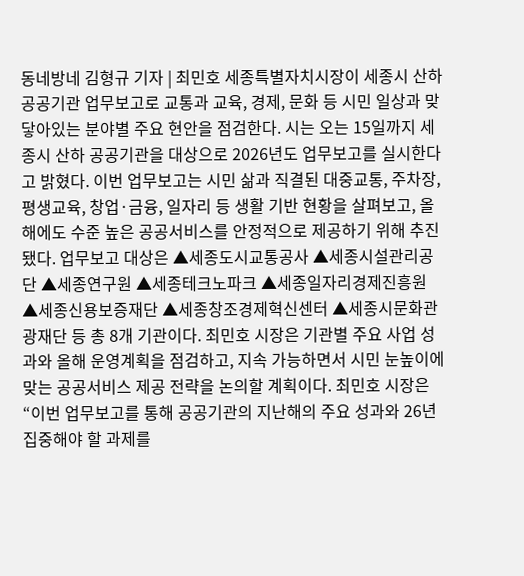동네방네 김형규 기자 | 최민호 세종특별자치시장이 세종시 산하 공공기관 업무보고로 교통과 교육, 경제, 문화 등 시민 일상과 맞닿아있는 분야별 주요 현안을 점검한다. 시는 오는 15일까지 세종시 산하 공공기관을 대상으로 2026년도 업무보고를 실시한다고 밝혔다. 이번 업무보고는 시민 삶과 직결된 대중교통, 주차장, 평생교육, 창업·금융, 일자리 등 생활 기반 현황을 살펴보고, 올해에도 수준 높은 공공서비스를 안정적으로 제공하기 위해 추진됐다. 업무보고 대상은 ▲세종도시교통공사 ▲세종시설관리공단 ▲세종연구원 ▲세종테크노파크 ▲세종일자리경제진흥원 ▲세종신용보증재단 ▲세종창조경제혁신센터 ▲세종시문화관광재단 등 총 8개 기관이다. 최민호 시장은 기관별 주요 사업 성과와 올해 운영계획을 점검하고, 지속 가능하면서 시민 눈높이에 맞는 공공서비스 제공 전략을 논의할 계획이다. 최민호 시장은 “이번 업무보고를 통해 공공기관의 지난해의 주요 성과와 26년 집중해야 할 과제를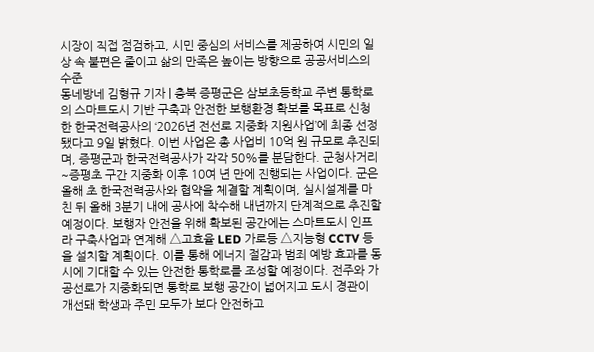시장이 직접 점검하고, 시민 중심의 서비스를 제공하여 시민의 일상 속 불편은 줄이고 삶의 만족은 높이는 방향으로 공공서비스의 수준
동네방네 김형규 기자 | 충북 증평군은 삼보초등학교 주변 통학로의 스마트도시 기반 구축과 안전한 보행환경 확보를 목표로 신청한 한국전력공사의 ‘2026년 전선로 지중화 지원사업’에 최종 선정됐다고 9일 밝혔다. 이번 사업은 총 사업비 10억 원 규모로 추진되며, 증평군과 한국전력공사가 각각 50%를 분담한다. 군청사거리~증평초 구간 지중화 이후 10여 년 만에 진행되는 사업이다. 군은 올해 초 한국전력공사와 협약을 체결할 계획이며, 실시설계를 마친 뒤 올해 3분기 내에 공사에 착수해 내년까지 단계적으로 추진할 예정이다. 보행자 안전을 위해 확보된 공간에는 스마트도시 인프라 구축사업과 연계해 △고효율 LED 가로등 △지능형 CCTV 등을 설치할 계획이다. 이를 통해 에너지 절감과 범죄 예방 효과를 동시에 기대할 수 있는 안전한 통학로를 조성할 예정이다. 전주와 가공선로가 지중화되면 통학로 보행 공간이 넓어지고 도시 경관이 개선돼 학생과 주민 모두가 보다 안전하고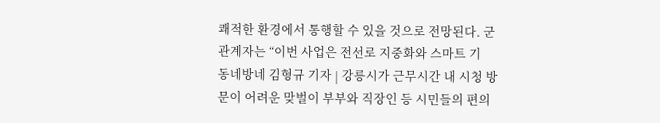쾌적한 환경에서 통행할 수 있을 것으로 전망된다. 군 관계자는 “이번 사업은 전선로 지중화와 스마트 기
동네방네 김형규 기자 | 강릉시가 근무시간 내 시청 방문이 어려운 맞벌이 부부와 직장인 등 시민들의 편의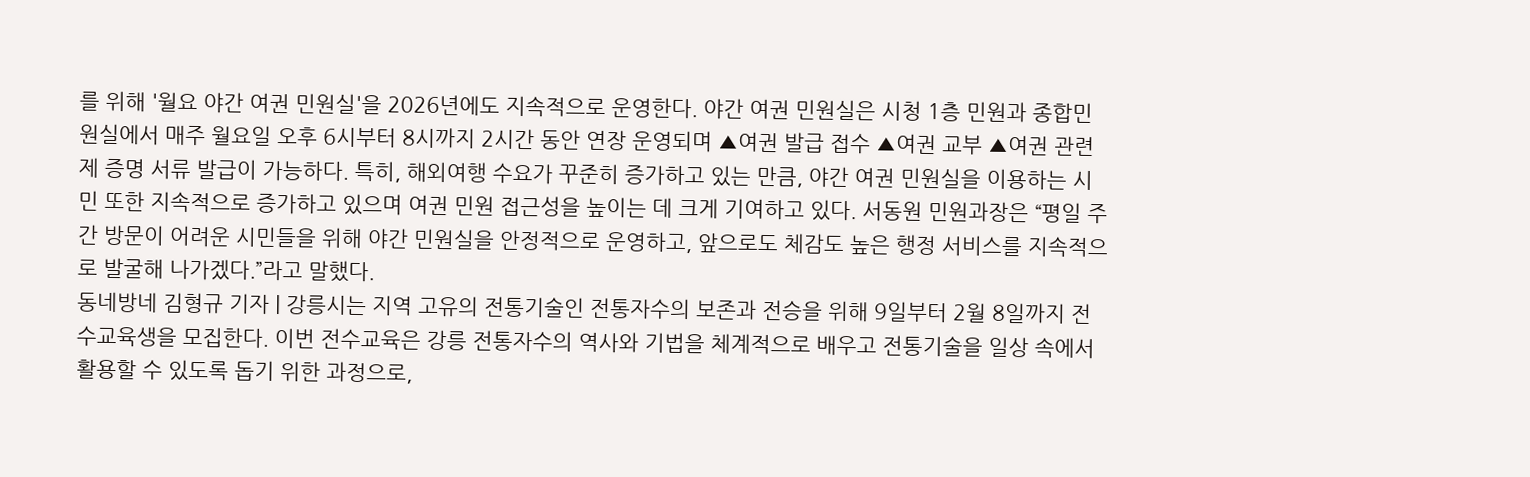를 위해 '월요 야간 여권 민원실'을 2026년에도 지속적으로 운영한다. 야간 여권 민원실은 시청 1층 민원과 종합민원실에서 매주 월요일 오후 6시부터 8시까지 2시간 동안 연장 운영되며 ▲여권 발급 접수 ▲여권 교부 ▲여권 관련 제 증명 서류 발급이 가능하다. 특히, 해외여행 수요가 꾸준히 증가하고 있는 만큼, 야간 여권 민원실을 이용하는 시민 또한 지속적으로 증가하고 있으며 여권 민원 접근성을 높이는 데 크게 기여하고 있다. 서동원 민원과장은 “평일 주간 방문이 어려운 시민들을 위해 야간 민원실을 안정적으로 운영하고, 앞으로도 체감도 높은 행정 서비스를 지속적으로 발굴해 나가겠다.”라고 말했다.
동네방네 김형규 기자 | 강릉시는 지역 고유의 전통기술인 전통자수의 보존과 전승을 위해 9일부터 2월 8일까지 전수교육생을 모집한다. 이번 전수교육은 강릉 전통자수의 역사와 기법을 체계적으로 배우고 전통기술을 일상 속에서 활용할 수 있도록 돕기 위한 과정으로,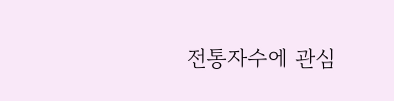전통자수에 관심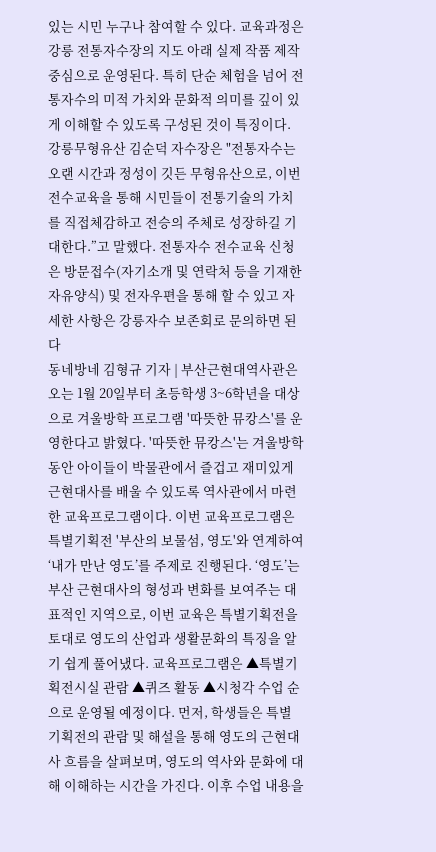있는 시민 누구나 참여할 수 있다. 교육과정은 강릉 전통자수장의 지도 아래 실제 작품 제작 중심으로 운영된다. 특히 단순 체험을 넘어 전통자수의 미적 가치와 문화적 의미를 깊이 있게 이해할 수 있도록 구성된 것이 특징이다. 강릉무형유산 김순덕 자수장은 "전통자수는 오랜 시간과 정성이 깃든 무형유산으로, 이번 전수교육을 통해 시민들이 전통기술의 가치를 직접체감하고 전승의 주체로 성장하길 기대한다.”고 말했다. 전통자수 전수교육 신청은 방문접수(자기소개 및 연락처 등을 기재한 자유양식) 및 전자우편을 통해 할 수 있고 자세한 사항은 강릉자수 보존회로 문의하면 된다
동네방네 김형규 기자 | 부산근현대역사관은 오는 1월 20일부터 초등학생 3~6학년을 대상으로 겨울방학 프로그램 '따뜻한 뮤캉스'를 운영한다고 밝혔다. '따뜻한 뮤캉스'는 겨울방학 동안 아이들이 박물관에서 즐겁고 재미있게 근현대사를 배울 수 있도록 역사관에서 마련한 교육프로그램이다. 이번 교육프로그램은 특별기획전 '부산의 보물섬, 영도'와 연계하여 ‘내가 만난 영도’를 주제로 진행된다. ‘영도’는 부산 근현대사의 형성과 변화를 보여주는 대표적인 지역으로, 이번 교육은 특별기획전을 토대로 영도의 산업과 생활문화의 특징을 알기 쉽게 풀어냈다. 교육프로그램은 ▲특별기획전시실 관람 ▲퀴즈 활동 ▲시청각 수업 순으로 운영될 예정이다. 먼저, 학생들은 특별기획전의 관람 및 해설을 통해 영도의 근현대사 흐름을 살펴보며, 영도의 역사와 문화에 대해 이해하는 시간을 가진다. 이후 수업 내용을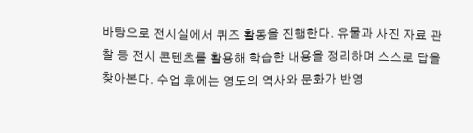바탕으로 전시실에서 퀴즈 활동을 진행한다. 유물과 사진 자료 관찰 등 전시 콘텐츠를 활용해 학습한 내용을 정리하며 스스로 답을 찾아본다. 수업 후에는 영도의 역사와 문화가 반영